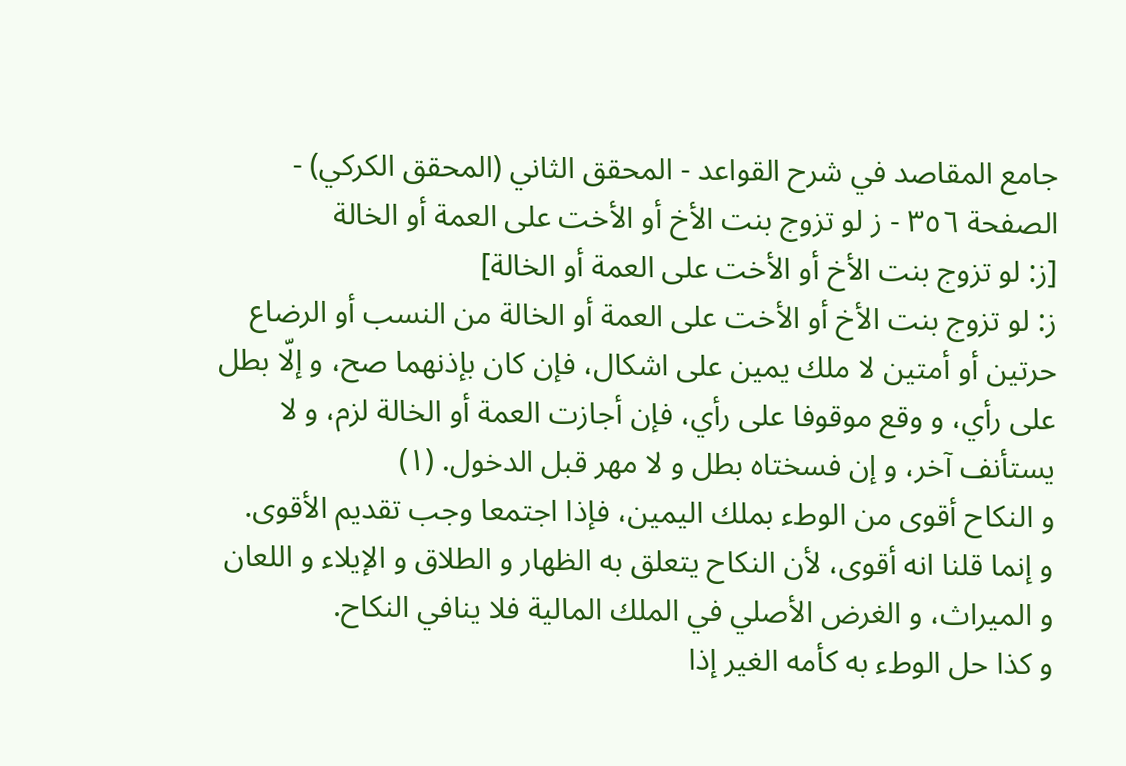جامع المقاصد في شرح القواعد - المحقق الثاني (المحقق الكركي) - الصفحة ٣٥٦ - ز لو تزوج بنت الأخ أو الأخت على العمة أو الخالة
[ز: لو تزوج بنت الأخ أو الأخت على العمة أو الخالة]
ز: لو تزوج بنت الأخ أو الأخت على العمة أو الخالة من النسب أو الرضاع حرتين أو أمتين لا ملك يمين على اشكال، فإن كان بإذنهما صح، و إلّا بطل على رأي، و وقع موقوفا على رأي، فإن أجازت العمة أو الخالة لزم، و لا يستأنف آخر، و إن فسختاه بطل و لا مهر قبل الدخول. (١)
و النكاح أقوى من الوطء بملك اليمين، فإذا اجتمعا وجب تقديم الأقوى.
و إنما قلنا انه أقوى، لأن النكاح يتعلق به الظهار و الطلاق و الإيلاء و اللعان و الميراث، و الغرض الأصلي في الملك المالية فلا ينافي النكاح.
و كذا حل الوطء به كأمه الغير إذا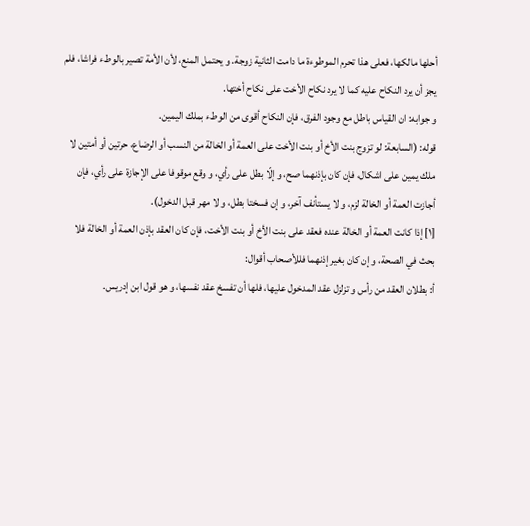أحلها مالكها، فعلى هذا تحرم الموطوءة ما دامت الثانية زوجة. و يحتمل المنع، لأن الأمة تصير بالوطء فراشا، فلم يجز أن يرد النكاح عليه كما لا يرد نكاح الأخت على نكاح أختها.
و جوابه: ان القياس باطل مع وجود الفرق، فإن النكاح أقوى من الوطء بملك اليمين.
قوله: (السابعة: لو تزوج بنت الأخ أو بنت الأخت على العمة أو الخالة من النسب أو الرضاع، حرتين أو أمتين لا ملك يمين على اشكال، فإن كان بإذنهما صح، و إلّا بطل على رأي، و وقع موقوفا على الإجازة على رأي، فإن أجازت العمة أو الخالة لزم، و لا يستأنف آخر، و إن فسختا بطل، و لا مهر قبل الدخول).
[١] إذا كانت العمة أو الخالة عنده فعقد على بنت الأخ أو بنت الأخت، فإن كان العقد بإذن العمة أو الخالة فلا بحث في الصحة، و إن كان بغير إذنهما فللأصحاب أقوال:
أ: بطلان العقد من رأس و تزلزل عقد المدخول عليها، فلها أن تفسخ عقد نفسها، و هو قول ابن إدريس.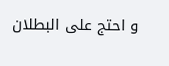و احتج على البطلان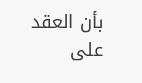بأن العقد على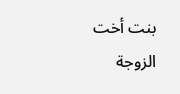بنت أخت الزوجة